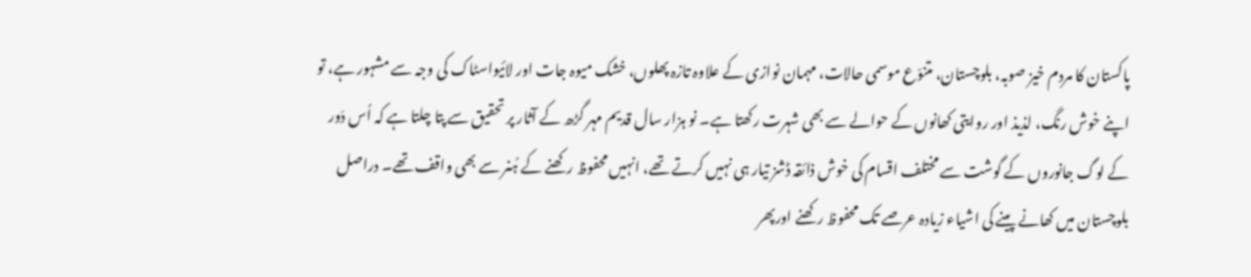پاکستان کا مردم خیز صوبہ، بلوچستان، متنوّع موسمی حالات، مہمان نوازی کے علاوہ تازہ پھلوں، خشک میوہ جات اور لائیواسٹاک کی وجہ سے مشہور ہے، تو اپنے خوش رنگ، لذیذ اور روایتی کھانوں کے حوالے سے بھی شہرت رکھتا ہے۔ نو ہزار سال قدیم مہر گڑھ کے آثار پر تحقیق سے پتا چلتا ہے کہ اُس دَور کے لوگ جانوروں کے گوشت سے مختلف اقسام کی خوش ذائقہ ڈشز تیار ہی نہیں کرتے تھے، انہیں محفوظ رکھنے کے ہُنر سے بھی واقف تھے۔ دراصل بلوچستان میں کھانے پینے کی اشیاء زیادہ عرصے تک محفوظ رکھنے اورپھر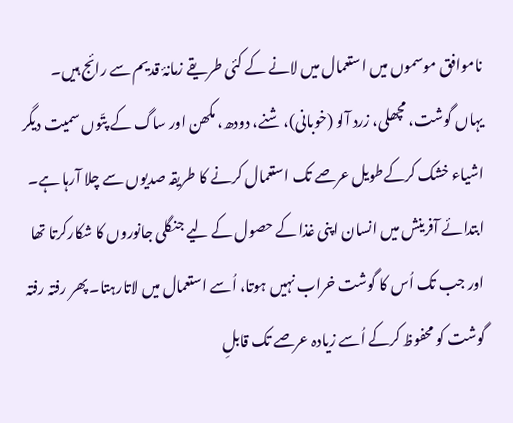ناموافق موسموں میں استعمال میں لانے کے کئی طریقے زمانۂ قدیم سے رائج ہیں۔
یہاں گوشت، مچھلی، زرد آلو (خوبانی)، شنے، دودھ، مکھن اور ساگ کے پتّوں سمیت دیگر اشیاء خشک کرکےطویل عرصے تک استعمال کرنے کا طریقہ صدیوں سے چلا آرہا ہے۔ ابتدائے آفرینش میں انسان اپنی غذا کے حصول کے لیے جنگلی جانوروں کا شکارکرتا تھا اور جب تک اُس کا گوشت خراب نہیں ہوتا، اُسے استعمال میں لاتارہتا۔ پھر رفتہ رفتہ گوشت کو محفوظ کرکے اُسے زیادہ عرصے تک قابلِ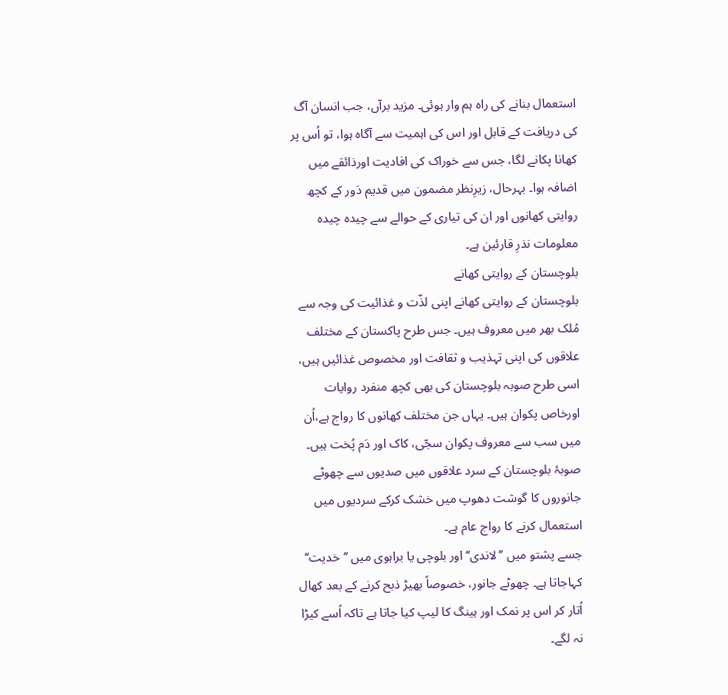استعمال بنانے کی راہ ہم وار ہوئی۔ مزید برآں، جب انسان آگ کی دریافت کے قابل اور اس کی اہمیت سے آگاہ ہوا، تو اُس پر کھانا پکانے لگا، جس سے خوراک کی افادیت اورذائقے میں اضافہ ہوا۔ بہرحال، زیرِنظر مضمون میں قدیم دَور کے کچھ روایتی کھانوں اور ان کی تیاری کے حوالے سے چیدہ چیدہ معلومات نذرِ قارئین ہے۔
بلوچستان کے روایتی کھانے
بلوچستان کے روایتی کھانے اپنی لذّت و غذائیت کی وجہ سے مُلک بھر میں معروف ہیں۔ جس طرح پاکستان کے مختلف علاقوں کی اپنی تہذیب و ثقافت اور مخصوص غذائیں ہیں، اسی طرح صوبہ بلوچستان کی بھی کچھ منفرد روایات اورخاص پکوان ہیں۔ یہاں جن مختلف کھانوں کا رواج ہے،اُن میں سب سے معروف پکوان سجّی، کاک اور دَم پُخت ہیں۔ صوبۂ بلوچستان کے سرد علاقوں میں صدیوں سے چھوٹے جانوروں کا گوشت دھوپ میں خشک کرکے سردیوں میں استعمال کرنے کا رواج عام ہے۔
جسے پشتو میں ’’لاندی‘‘ اور بلوچی یا براہوی میں ’’خدیت‘‘ کہاجاتا ہے۔ چھوٹے جانور، خصوصاً بھیڑ ذبح کرنے کے بعد کھال اُتار کر اس پر نمک اور ہینگ کا لیپ کیا جاتا ہے تاکہ اُسے کیڑا نہ لگے۔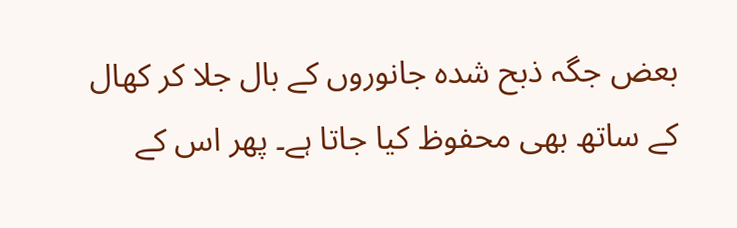بعض جگہ ذبح شدہ جانوروں کے بال جلا کر کھال کے ساتھ بھی محفوظ کیا جاتا ہے۔ پھر اس کے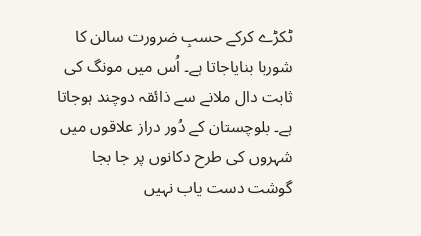ٹکڑے کرکے حسبِ ضرورت سالن کا شوربا بنایاجاتا ہے۔ اُس میں مونگ کی ثابت دال ملانے سے ذائقہ دوچند ہوجاتا ہے۔ بلوچستان کے دُور دراز علاقوں میں شہروں کی طرح دکانوں پر جا بجا گوشت دست یاب نہیں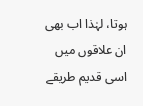ہوتا، لہٰذا اب بھی ان علاقوں میں اسی قدیم طریقے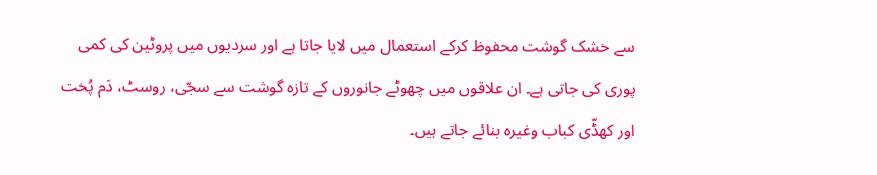سے خشک گوشت محفوظ کرکے استعمال میں لایا جاتا ہے اور سردیوں میں پروٹین کی کمی پوری کی جاتی ہے۔ ان علاقوں میں چھوٹے جانوروں کے تازہ گوشت سے سجّی، روسٹ، دَم پُخت اور کھڈّی کباب وغیرہ بنائے جاتے ہیں۔